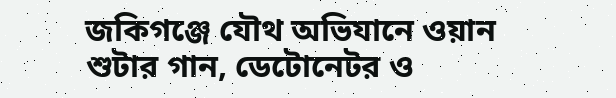জকিগঞ্জে যৌথ অভিযানে ওয়ান শুটার গান, ডেটোনেটর ও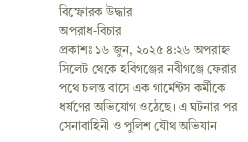বিস্ফোরক উদ্ধার
অপরাধ-বিচার
প্রকাশঃ ১৬ জুন, ২০২৫ ৪:২৬ অপরাহ্ন
সিলেট থেকে হবিগঞ্জের নবীগঞ্জে ফেরার পথে চলন্ত বাসে এক গার্মেন্টস কর্মীকে ধর্ষণের অভিযোগ ওঠেছে। এ ঘটনার পর সেনাবাহিনী ও পুলিশ যৌথ অভিযান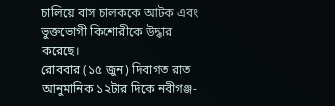চালিয়ে বাস চালককে আটক এবং ভুক্তভোগী কিশোরীকে উদ্ধার করেছে।
রোববার (১৫ জুন) দিবাগত রাত আনুমানিক ১২টার দিকে নবীগঞ্জ-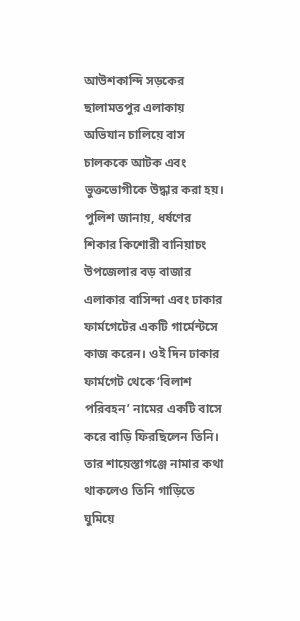আউশকান্দি সড়কের ছালামতপুর এলাকায় অভিযান চালিয়ে বাস চালককে আটক এবং ভুক্তভোগীকে উদ্ধার করা হয়।
পুলিশ জানায়, ধর্ষণের শিকার কিশোরী বানিয়াচং উপজেলার বড় বাজার এলাকার বাসিন্দা এবং ঢাকার ফার্মগেটের একটি গার্মেন্টসে কাজ করেন। ওই দিন ঢাকার ফার্মগেট থেকে ‘বিলাশ পরিবহন’ নামের একটি বাসে করে বাড়ি ফিরছিলেন তিনি। তার শায়েস্তাগঞ্জে নামার কথা থাকলেও তিনি গাড়িতে ঘুমিয়ে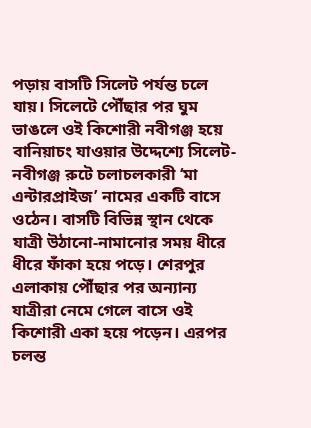পড়ায় বাসটি সিলেট পর্যন্ত চলে যায়। সিলেটে পৌঁছার পর ঘুম ভাঙলে ওই কিশোরী নবীগঞ্জ হয়ে বানিয়াচং যাওয়ার উদ্দেশ্যে সিলেট-নবীগঞ্জ রুটে চলাচলকারী ‘মা এন্টারপ্রাইজ’ নামের একটি বাসে ওঠেন। বাসটি বিভিন্ন স্থান থেকে যাত্রী উঠানো-নামানোর সময় ধীরে ধীরে ফাঁকা হয়ে পড়ে। শেরপুর এলাকায় পৌঁছার পর অন্যান্য যাত্রীরা নেমে গেলে বাসে ওই কিশোরী একা হয়ে পড়েন। এরপর চলন্ত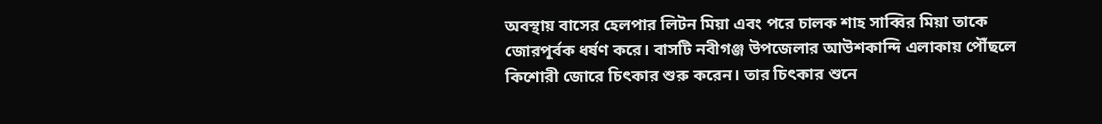অবস্থায় বাসের হেলপার লিটন মিয়া এবং পরে চালক শাহ সাব্বির মিয়া তাকে জোরপূর্বক ধর্ষণ করে। বাসটি নবীগঞ্জ উপজেলার আউশকান্দি এলাকায় পৌঁছলে কিশোরী জোরে চিৎকার শুরু করেন। তার চিৎকার শুনে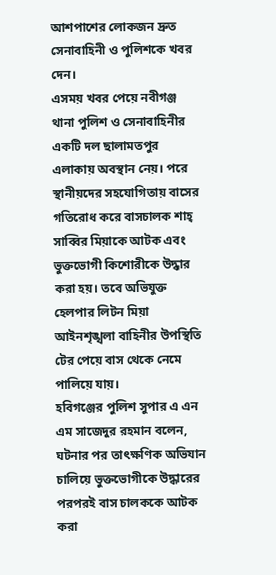আশপাশের লোকজন দ্রুত সেনাবাহিনী ও পুলিশকে খবর দেন।
এসময় খবর পেয়ে নবীগঞ্জ থানা পুলিশ ও সেনাবাহিনীর একটি দল ছালামতপুর এলাকায় অবস্থান নেয়। পরে স্থানীয়দের সহযোগিতায় বাসের গতিরোধ করে বাসচালক শাহ্ সাব্বির মিয়াকে আটক এবং ভুক্তভোগী কিশোরীকে উদ্ধার করা হয়। তবে অভিযুক্ত হেলপার লিটন মিয়া আইনশৃঙ্খলা বাহিনীর উপস্থিতি টের পেয়ে বাস থেকে নেমে পালিয়ে যায়।
হবিগঞ্জের পুলিশ সুপার এ এন এম সাজেদুর রহমান বলেন, ঘটনার পর তাৎক্ষণিক অভিযান চালিয়ে ভুক্তভোগীকে উদ্ধারের পরপরই বাস চালককে আটক করা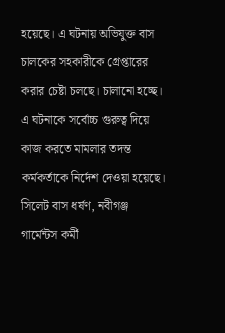হয়েছে। এ ঘটনায় অভিযুক্ত বাস চালকের সহকারীকে গ্রেপ্তারের করার চেষ্টা চলছে। চালানো হচ্ছে। এ ঘটনাকে সর্বোচ্চ গুরুত্ব দিয়ে কাজ করতে মামলার তদন্ত কর্মকর্তাকে নির্দেশ দেওয়া হয়েছে।
সিলেট বাস ধর্ষণ, নবীগঞ্জ গার্মেন্টস কর্মী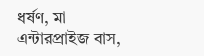ধর্ষণ, মা এন্টারপ্রাইজ বাস,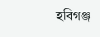হবিগঞ্জ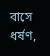বাসে ধর্ষণ,